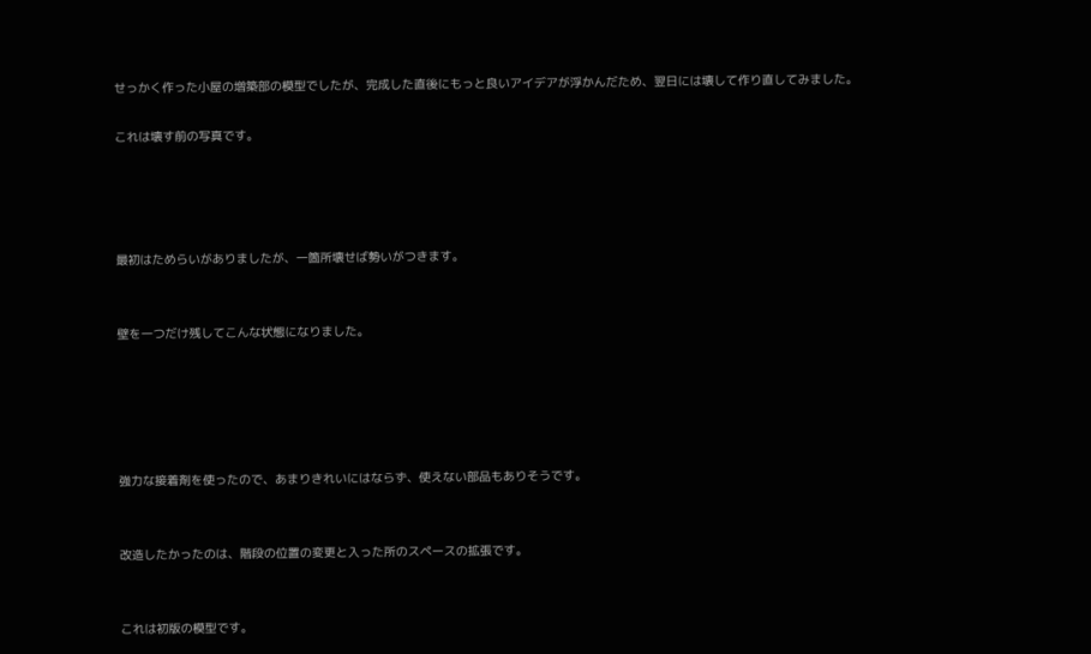せっかく作った小屋の増築部の模型でしたが、完成した直後にもっと良いアイデアが浮かんだため、翌日には壊して作り直してみました。

これは壊す前の写真です。




最初はためらいがありましたが、一箇所壊せば勢いがつきます。


壁を一つだけ残してこんな状態になりました。





強力な接着剤を使ったので、あまりきれいにはならず、使えない部品もありそうです。


改造したかったのは、階段の位置の変更と入った所のスペースの拡張です。


これは初版の模型です。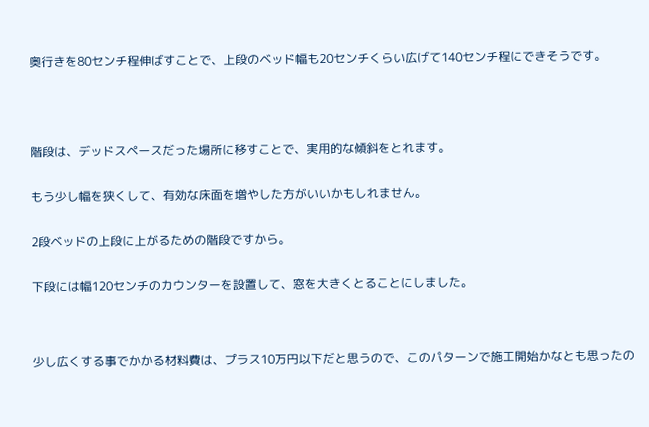奥行きを80センチ程伸ばすことで、上段のベッド幅も20センチくらい広げて140センチ程にできそうです。





階段は、デッドスペースだった場所に移すことで、実用的な傾斜をとれます。


もう少し幅を狭くして、有効な床面を増やした方がいいかもしれません。


2段ベッドの上段に上がるための階段ですから。


下段には幅120センチのカウンターを設置して、窓を大きくとることにしました。




少し広くする事でかかる材料費は、プラス10万円以下だと思うので、このパターンで施工開始かなとも思ったの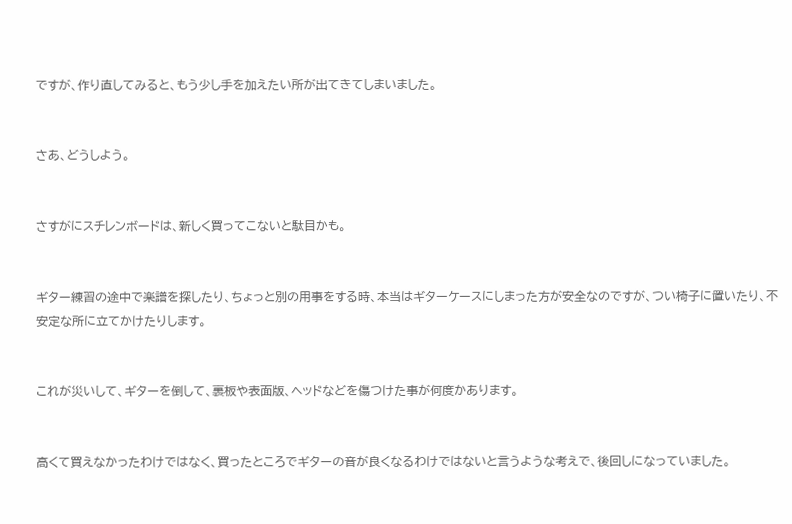ですが、作り直してみると、もう少し手を加えたい所が出てきてしまいました。


さあ、どうしよう。


さすがにスチレンボードは、新しく買ってこないと駄目かも。


ギター練習の途中で楽譜を探したり、ちょっと別の用事をする時、本当はギターケースにしまった方が安全なのですが、つい椅子に置いたり、不安定な所に立てかけたりします。


これが災いして、ギターを倒して、裏板や表面版、ヘッドなどを傷つけた事が何度かあります。


高くて買えなかったわけではなく、買ったところでギターの音が良くなるわけではないと言うような考えで、後回しになっていました。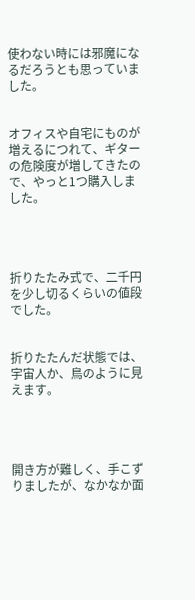使わない時には邪魔になるだろうとも思っていました。


オフィスや自宅にものが増えるにつれて、ギターの危険度が増してきたので、やっと1つ購入しました。




折りたたみ式で、二千円を少し切るくらいの値段でした。


折りたたんだ状態では、宇宙人か、鳥のように見えます。




開き方が難しく、手こずりましたが、なかなか面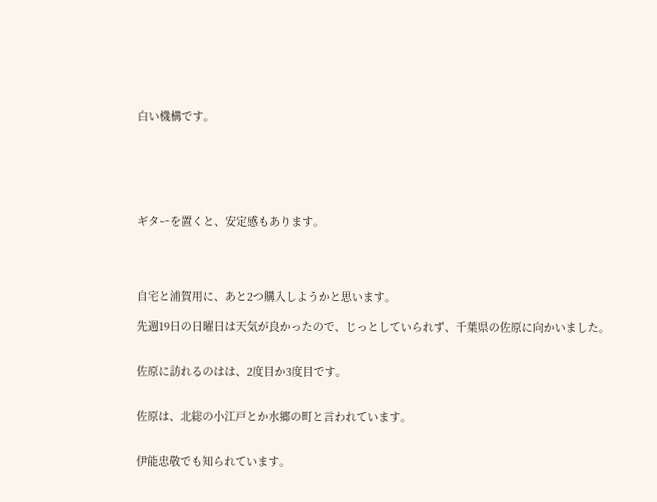白い機構です。






ギターを置くと、安定感もあります。




自宅と浦賀用に、あと2つ購入しようかと思います。

先週19日の日曜日は天気が良かったので、じっとしていられず、千葉県の佐原に向かいました。


佐原に訪れるのはは、2度目か3度目です。


佐原は、北総の小江戸とか水郷の町と言われています。


伊能忠敬でも知られています。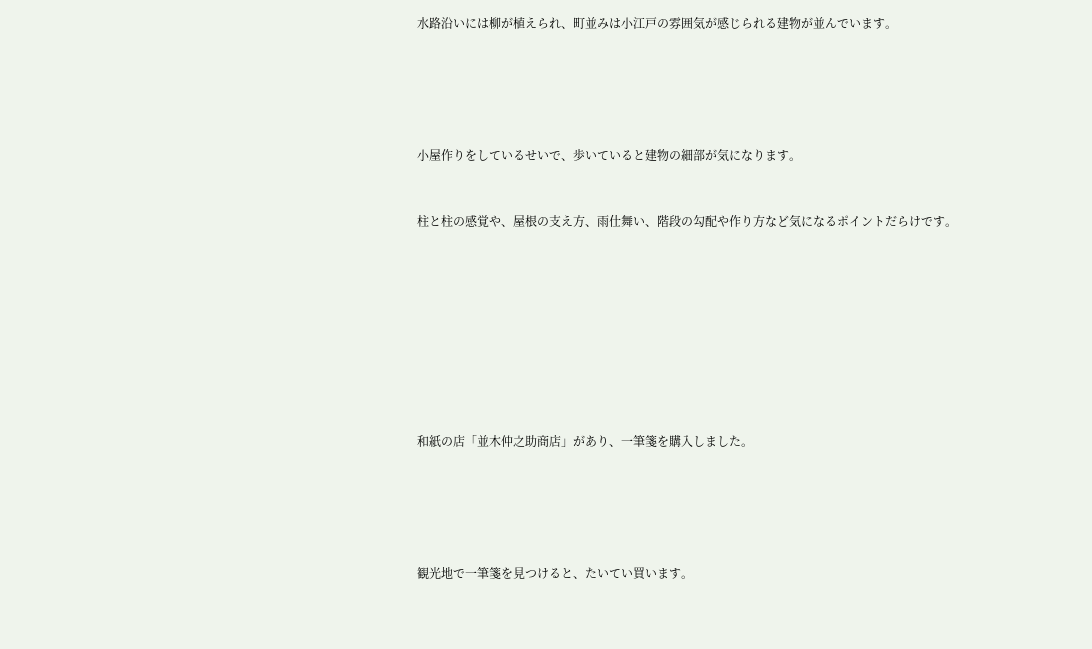水路沿いには柳が植えられ、町並みは小江戸の雰囲気が感じられる建物が並んでいます。





小屋作りをしているせいで、歩いていると建物の細部が気になります。


柱と柱の感覚や、屋根の支え方、雨仕舞い、階段の勾配や作り方など気になるポイントだらけです。









和紙の店「並木仲之助商店」があり、一筆箋を購入しました。





観光地で一筆箋を見つけると、たいてい買います。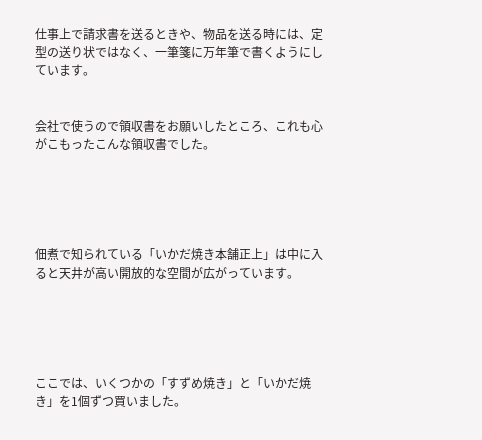仕事上で請求書を送るときや、物品を送る時には、定型の送り状ではなく、一筆箋に万年筆で書くようにしています。


会社で使うので領収書をお願いしたところ、これも心がこもったこんな領収書でした。





佃煮で知られている「いかだ焼き本舗正上」は中に入ると天井が高い開放的な空間が広がっています。





ここでは、いくつかの「すずめ焼き」と「いかだ焼き」を1個ずつ買いました。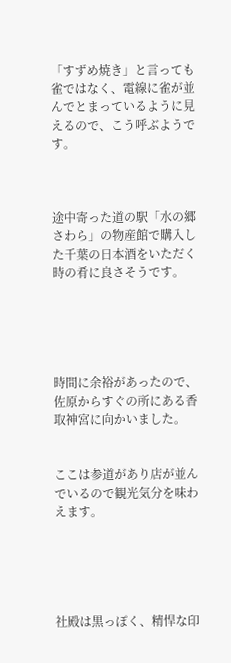「すずめ焼き」と言っても雀ではなく、電線に雀が並んでとまっているように見えるので、こう呼ぶようです。



途中寄った道の駅「水の郷さわら」の物産館で購入した千葉の日本酒をいただく時の肴に良さそうです。





時間に余裕があったので、佐原からすぐの所にある香取神宮に向かいました。


ここは参道があり店が並んでいるので観光気分を味わえます。





社殿は黒っぽく、精悍な印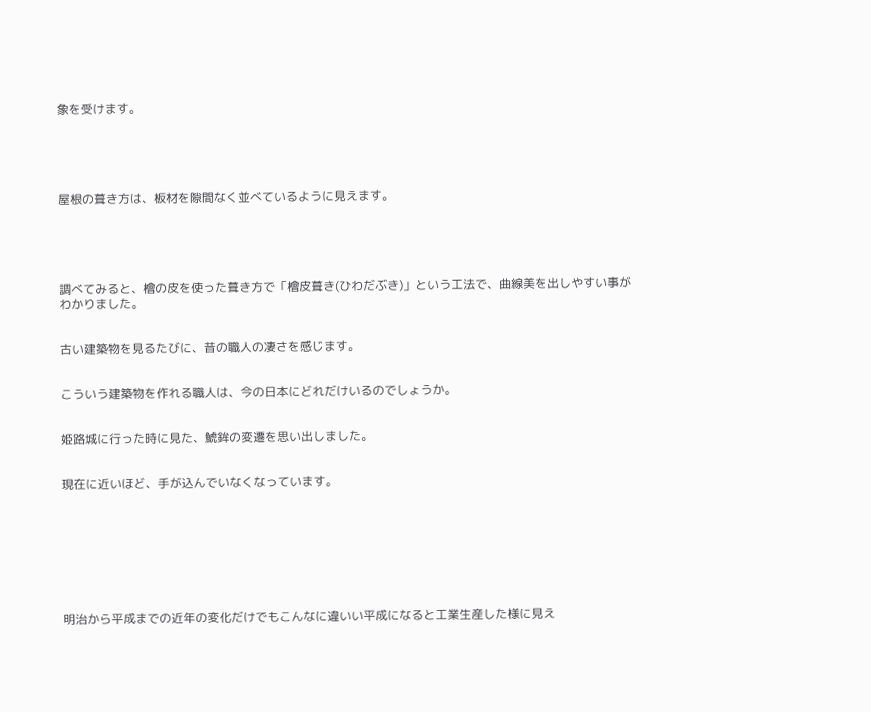象を受けます。





屋根の葺き方は、板材を隙間なく並べているように見えます。





調べてみると、檜の皮を使った葺き方で「檜皮葺き(ひわだぶき)」という工法で、曲線美を出しやすい事がわかりました。


古い建築物を見るたびに、昔の職人の凄さを感じます。


こういう建築物を作れる職人は、今の日本にどれだけいるのでしょうか。


姫路城に行った時に見た、鯱鉾の変遷を思い出しました。


現在に近いほど、手が込んでいなくなっています。








明治から平成までの近年の変化だけでもこんなに違いい平成になると工業生産した様に見え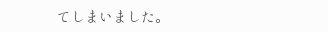てしまいました。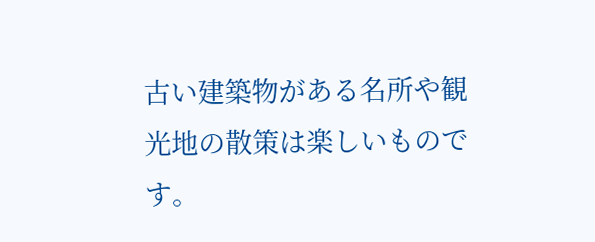古い建築物がある名所や観光地の散策は楽しいものです。